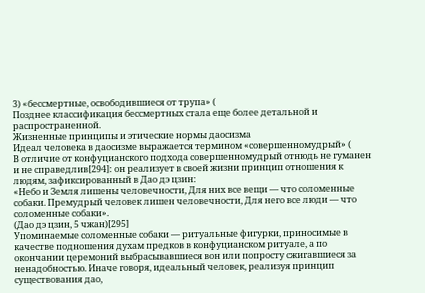3) «бессмертные, освободившиеся от трупа» (
Позднее классификация бессмертных стала еще более детальной и распространенной.
Жизненные принципы и этические нормы даосизма
Идеал человека в даосизме выражается термином «совершенномудрый» (
В отличие от конфуцианского подхода совершенномудрый отнюдь не гуманен и не справедлив[294]: он реализует в своей жизни принцип отношения к людям, зафиксированный в Дао дэ цзин:
«Небо и Земля лишены человечности, Для них все вещи — что соломенные собаки. Премудрый человек лишен человечности, Для него все люди — что соломенные собаки».
(Дао дэ цзин, 5 чжан)[295]
Упоминаемые соломенные собаки — ритуальные фигурки, приносимые в качестве подношения духам предков в конфуцианском ритуале, а по окончании церемоний выбрасывавшиеся вон или попросту сжигавшиеся за ненадобностью. Иначе говоря, идеальный человек, реализуя принцип существования дао,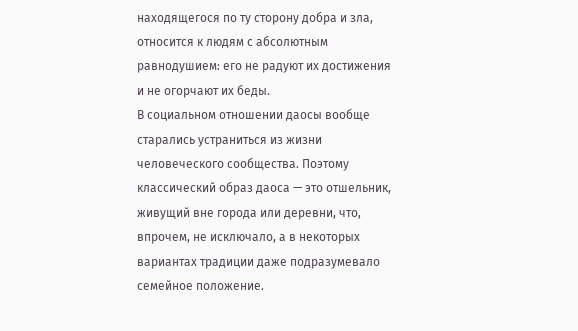находящегося по ту сторону добра и зла, относится к людям с абсолютным равнодушием: его не радуют их достижения и не огорчают их беды.
В социальном отношении даосы вообще старались устраниться из жизни человеческого сообщества. Поэтому классический образ даоса — это отшельник, живущий вне города или деревни, что, впрочем, не исключало, а в некоторых вариантах традиции даже подразумевало семейное положение.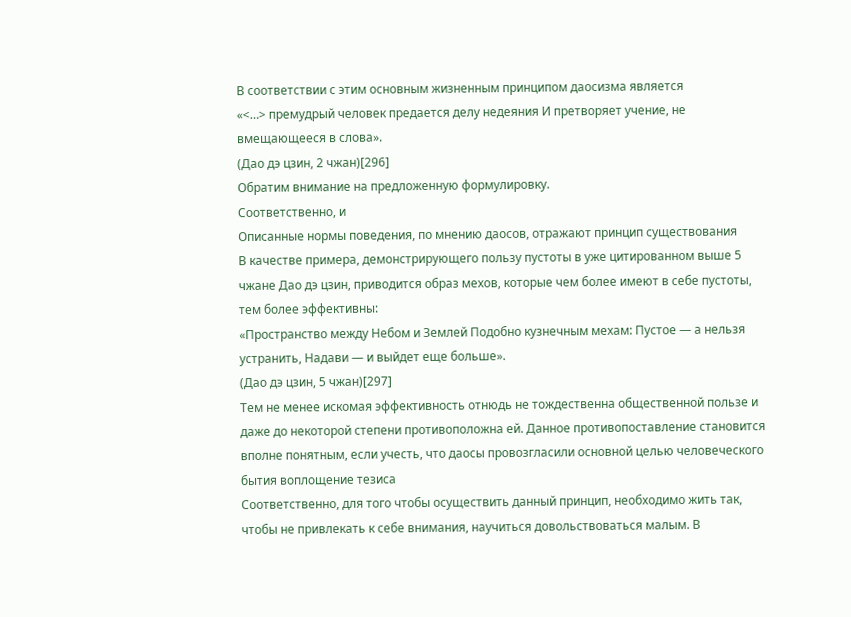В соответствии с этим основным жизненным принципом даосизма является
«<…> премудрый человек предается делу недеяния И претворяет учение, не вмещающееся в слова».
(Дао дэ цзин, 2 чжан)[296]
Обратим внимание на предложенную формулировку.
Соответственно, и
Описанные нормы поведения, по мнению даосов, отражают принцип существования
В качестве примера, демонстрирующего пользу пустоты в уже цитированном выше 5 чжане Дао дэ цзин, приводится образ мехов, которые чем более имеют в себе пустоты, тем более эффективны:
«Пространство между Небом и Землей Подобно кузнечным мехам: Пустое — а нельзя устранить, Надави — и выйдет еще больше».
(Дао дэ цзин, 5 чжан)[297]
Тем не менее искомая эффективность отнюдь не тождественна общественной пользе и даже до некоторой степени противоположна ей. Данное противопоставление становится вполне понятным, если учесть, что даосы провозгласили основной целью человеческого бытия воплощение тезиса
Соответственно, для того чтобы осуществить данный принцип, необходимо жить так, чтобы не привлекать к себе внимания, научиться довольствоваться малым. В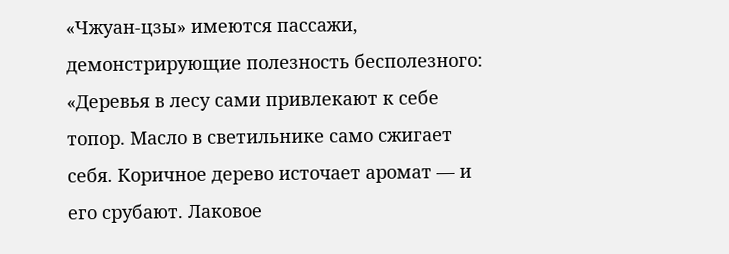«Чжуан-цзы» имеются пассажи, демонстрирующие полезность бесполезного:
«Деревья в лесу сами привлекают к себе топор. Масло в светильнике само сжигает себя. Коричное дерево источает аромат — и его срубают. Лаковое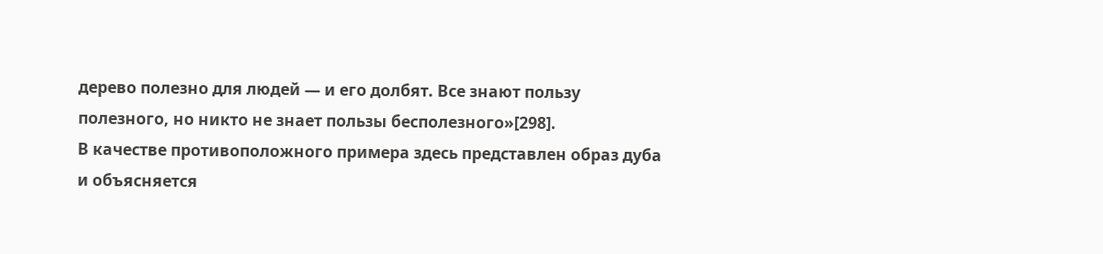дерево полезно для людей — и его долбят. Все знают пользу полезного, но никто не знает пользы бесполезного»[298].
В качестве противоположного примера здесь представлен образ дуба и объясняется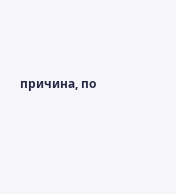причина, по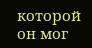которой он мог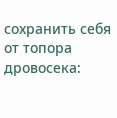сохранить себя от топора дровосека: